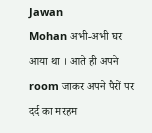Jawan
Mohan अभी-अभी घर आया था । आते ही अपने room जाकर अपने पैरों पर दर्द का मरहम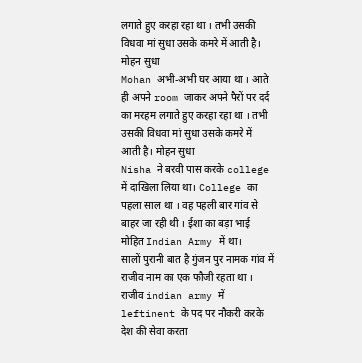लगाते हुए करहा रहा था । तभी उसकी विधवा मां सुधा उसके कमरे में आती है। मोहन सुधा
Mohan अभी-अभी घर आया था । आते ही अपने room जाकर अपने पैरों पर दर्द का मरहम लगाते हुए करहा रहा था । तभी उसकी विधवा मां सुधा उसके कमरे में आती है। मोहन सुधा
Nisha ने बरवी पास करके college में दाखिला लिया था। College का पहला साल था । वह पहली बार गांव से बाहर जा रही थी । ईशा का बड़ा भाई मोहित Indian Army में था।
सालों पुरानी बात है गुंजन पुर नामक गांव में राजीव नाम का एक फौजी रहता था । राजीव indian army में leftinent के पद पर नौकरी करके देश की सेवा करता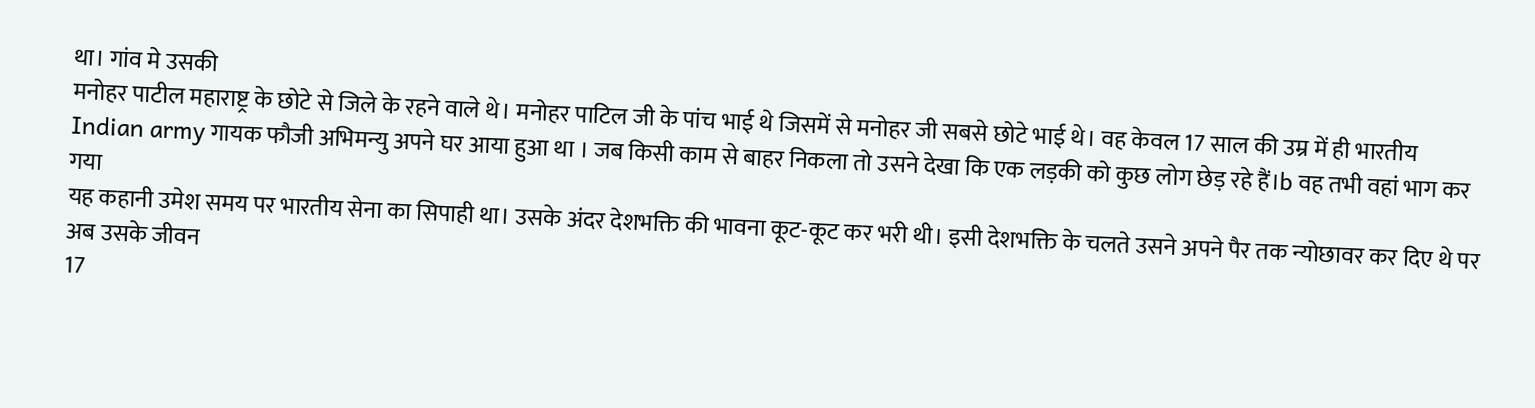था। गांव मे उसकी
मनोहर पाटील महाराष्ट्र के छोटे से जिले के रहने वाले थे। मनोहर पाटिल जी के पांच भाई थे जिसमें से मनोहर जी सबसे छोटे भाई थे। वह केवल 17 साल की उम्र में ही भारतीय
Indian army गायक फौजी अभिमन्यु अपने घर आया हुआ था । जब किसी काम से बाहर निकला तो उसने देखा कि एक लड़की को कुछ लोग छेड़ रहे हैं।b वह तभी वहां भाग कर गया
यह कहानी उमेश समय पर भारतीय सेना का सिपाही था। उसके अंदर देशभक्ति की भावना कूट-कूट कर भरी थी। इसी देशभक्ति के चलते उसने अपने पैर तक न्योछावर कर दिए थे पर अब उसके जीवन
17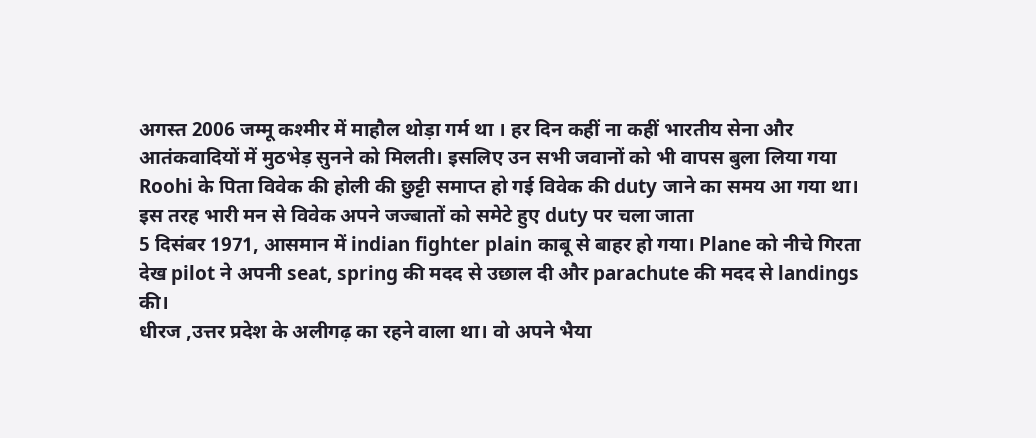अगस्त 2006 जम्मू कश्मीर में माहौल थोड़ा गर्म था । हर दिन कहीं ना कहीं भारतीय सेना और आतंकवादियों में मुठभेड़ सुनने को मिलती। इसलिए उन सभी जवानों को भी वापस बुला लिया गया
Roohi के पिता विवेक की होली की छुट्टी समाप्त हो गई विवेक की duty जाने का समय आ गया था। इस तरह भारी मन से विवेक अपने जज्बातों को समेटे हुए duty पर चला जाता
5 दिसंबर 1971, आसमान में indian fighter plain काबू से बाहर हो गया। Plane को नीचे गिरता देख pilot ने अपनी seat, spring की मदद से उछाल दी और parachute की मदद से landings की।
धीरज ,उत्तर प्रदेश के अलीगढ़ का रहने वाला था। वो अपने भैया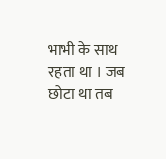भाभी के साथ रहता था । जब छोटा था तब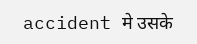accident मे उसके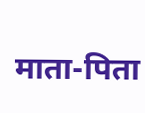माता-पिता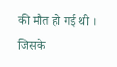की मौत हो गई थी । जिसके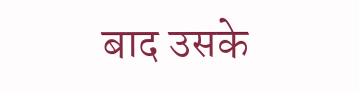बाद उसके